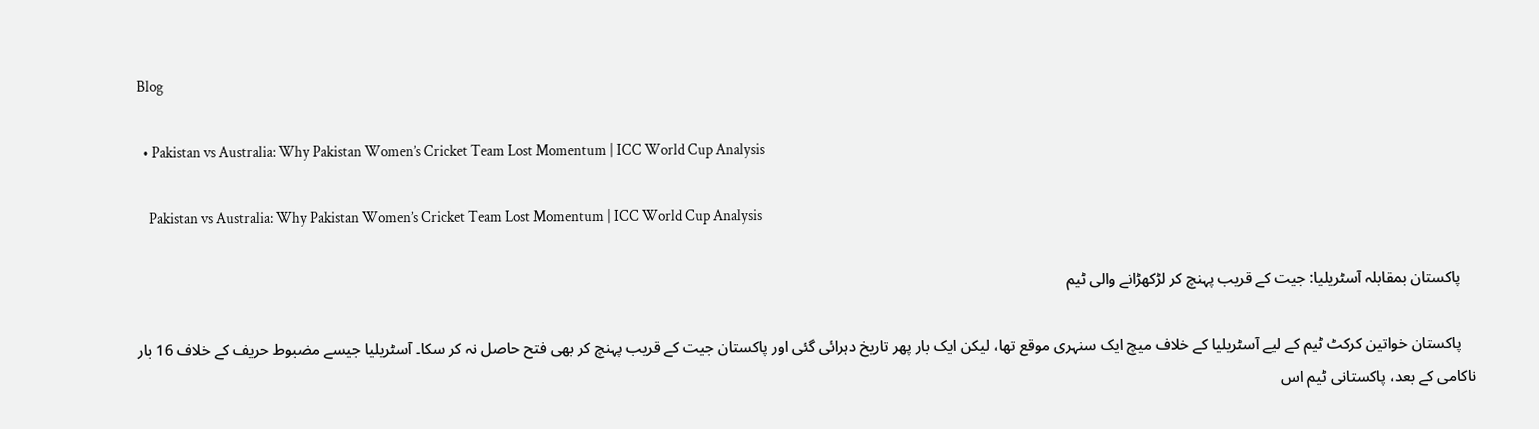Blog

  • Pakistan vs Australia: Why Pakistan Women’s Cricket Team Lost Momentum | ICC World Cup Analysis

    Pakistan vs Australia: Why Pakistan Women’s Cricket Team Lost Momentum | ICC World Cup Analysis

    پاکستان بمقابلہ آسٹریلیا: جیت کے قریب پہنچ کر لڑکھڑانے والی ٹیم

    پاکستان خواتین کرکٹ ٹیم کے لیے آسٹریلیا کے خلاف میچ ایک سنہری موقع تھا، لیکن ایک بار پھر تاریخ دہرائی گئی اور پاکستان جیت کے قریب پہنچ کر بھی فتح حاصل نہ کر سکا۔ آسٹریلیا جیسے مضبوط حریف کے خلاف 16 بار ناکامی کے بعد، پاکستانی ٹیم اس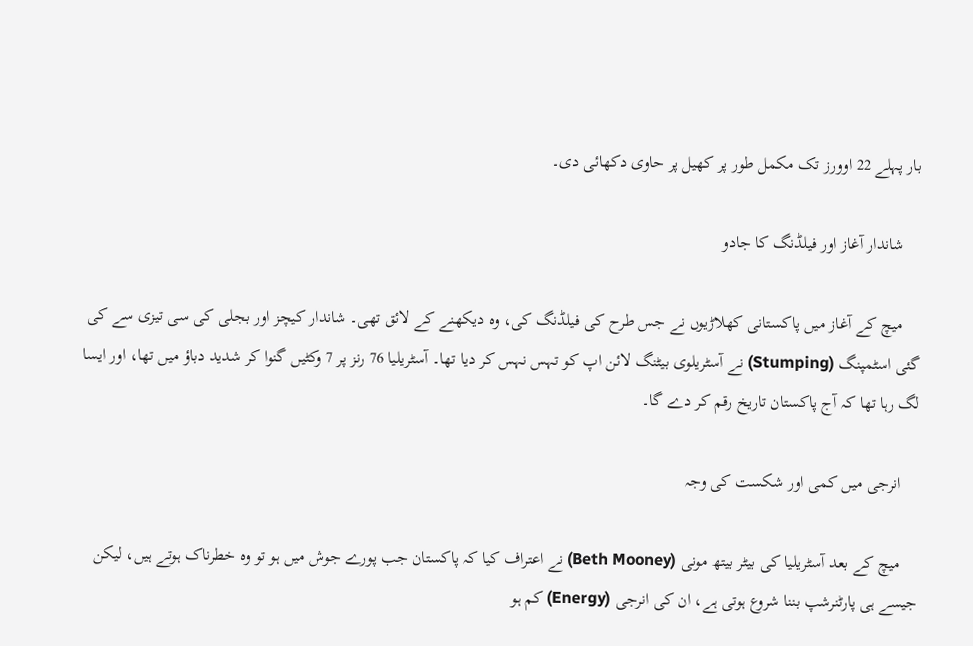بار پہلے 22 اوورز تک مکمل طور پر کھیل پر حاوی دکھائی دی۔

    شاندار آغاز اور فیلڈنگ کا جادو

    میچ کے آغاز میں پاکستانی کھلاڑیوں نے جس طرح کی فیلڈنگ کی، وہ دیکھنے کے لائق تھی۔ شاندار کیچز اور بجلی کی سی تیزی سے کی گئی اسٹمپنگ (Stumping) نے آسٹریلوی بیٹنگ لائن اپ کو تہس نہس کر دیا تھا۔ آسٹریلیا 76 رنز پر 7 وکٹیں گنوا کر شدید دباؤ میں تھا، اور ایسا لگ رہا تھا کہ آج پاکستان تاریخ رقم کر دے گا۔

    انرجی میں کمی اور شکست کی وجہ

    میچ کے بعد آسٹریلیا کی بیٹر بیتھ مونی (Beth Mooney) نے اعتراف کیا کہ پاکستان جب پورے جوش میں ہو تو وہ خطرناک ہوتے ہیں، لیکن جیسے ہی پارٹنرشپ بننا شروع ہوتی ہے، ان کی انرجی (Energy) کم ہو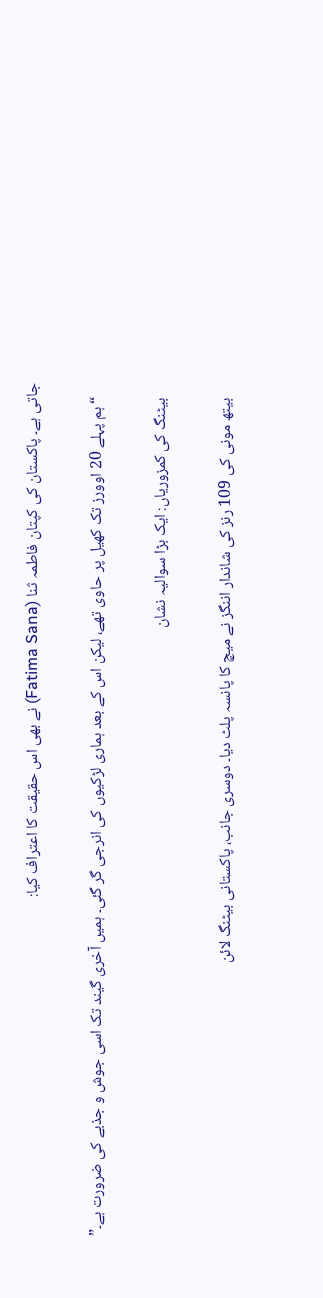جاتی ہے۔ پاکستان کی کپتان فاطمہ ثنا (Fatima Sana) نے بھی اس حقیقت کا اعتراف کیا:

    “ہم پہلے 20 اوورز تک کھیل پر حاوی تھے، لیکن اس کے بعد ہماری لڑکیوں کی انرجی گر گئی۔ ہمیں آخری گیند تک اسی جوش و جذبے کی ضرورت ہے۔”

    بیٹنگ کی کمزوریاں: ایک بڑا سوالیہ نشان

    بیتھ مونی کی 109 رنز کی شاندار اننگز نے میچ کا پانسہ پلٹ دیا۔ دوسری جانب، پاکستانی بیٹنگ لائن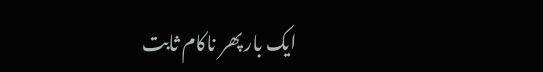ایک بار پھر ناکام ثابت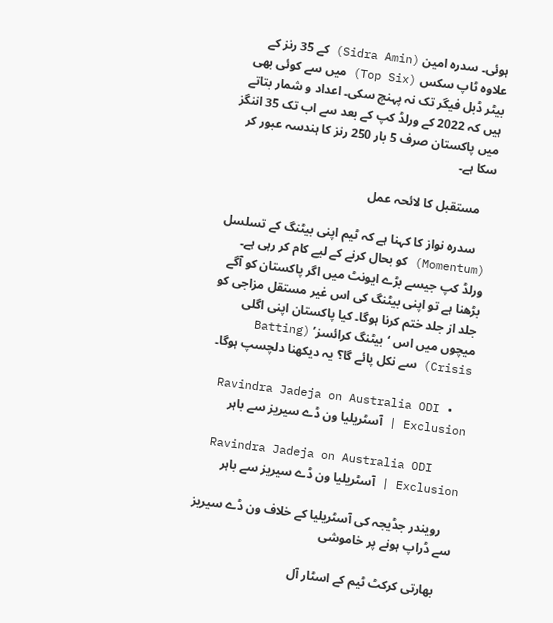ہوئی۔ سدرہ امین (Sidra Amin) کے 35 رنز کے علاوہ ٹاپ سکس (Top Six) میں سے کوئی بھی بیٹر ڈبل فیگر تک نہ پہنچ سکی۔ اعداد و شمار بتاتے ہیں کہ 2022 کے ورلڈ کپ کے بعد سے اب تک 35 اننگز میں پاکستان صرف 5 بار 250 رنز کا ہندسہ عبور کر سکا ہے۔

    مستقبل کا لائحہ عمل

    سدرہ نواز کا کہنا ہے کہ ٹیم اپنی بیٹنگ کے تسلسل (Momentum) کو بحال کرنے کے لیے کام کر رہی ہے۔ ورلڈ کپ جیسے بڑے ایونٹ میں اگر پاکستان کو آگے بڑھنا ہے تو اپنی بیٹنگ کی اس غیر مستقل مزاجی کو جلد از جلد ختم کرنا ہوگا۔ کیا پاکستان اپنی اگلی میچوں میں اس ‘بیٹنگ کرائسز’ (Batting Crisis) سے نکل پائے گا؟ یہ دیکھنا دلچسپ ہوگا۔

  • Ravindra Jadeja on Australia ODI Exclusion | آسٹریلیا ون ڈے سیریز سے باہر

    Ravindra Jadeja on Australia ODI Exclusion | آسٹریلیا ون ڈے سیریز سے باہر

    رویندر جڈیجہ کی آسٹریلیا کے خلاف ون ڈے سیریز سے ڈراپ ہونے پر خاموشی

    بھارتی کرکٹ ٹیم کے اسٹار آل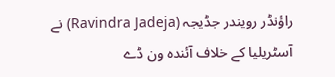راؤنڈر رویندر جڈیجہ (Ravindra Jadeja) نے آسٹریلیا کے خلاف آئندہ ون ڈے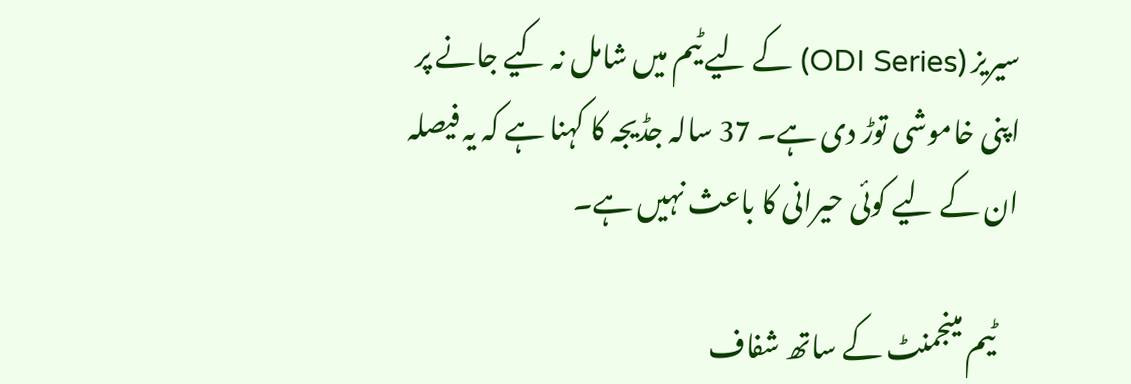سیریز (ODI Series) کے لیے ٹیم میں شامل نہ کیے جانے پر اپنی خاموشی توڑ دی ہے۔ 37 سالہ جڈیجہ کا کہنا ہے کہ یہ فیصلہ ان کے لیے کوئی حیرانی کا باعث نہیں ہے۔

    ٹیم مینجمنٹ کے ساتھ شفاف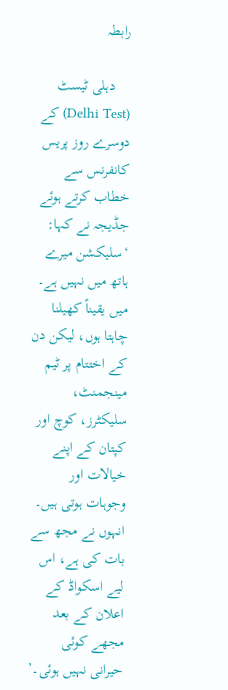رابطہ

    دہلی ٹیسٹ (Delhi Test) کے دوسرے روز پریس کانفرنس سے خطاب کرتے ہوئے جڈیجہ نے کہا: ‘سلیکشن میرے ہاتھ میں نہیں ہے۔ میں یقیناً کھیلنا چاہتا ہوں، لیکن دن کے اختتام پر ٹیم مینجمنٹ، سلیکٹرز، کوچ اور کپتان کے اپنے خیالات اور وجوہات ہوتی ہیں۔ انہوں نے مجھ سے بات کی ہے، اس لیے اسکواڈ کے اعلان کے بعد مجھے کوئی حیرانی نہیں ہوئی۔’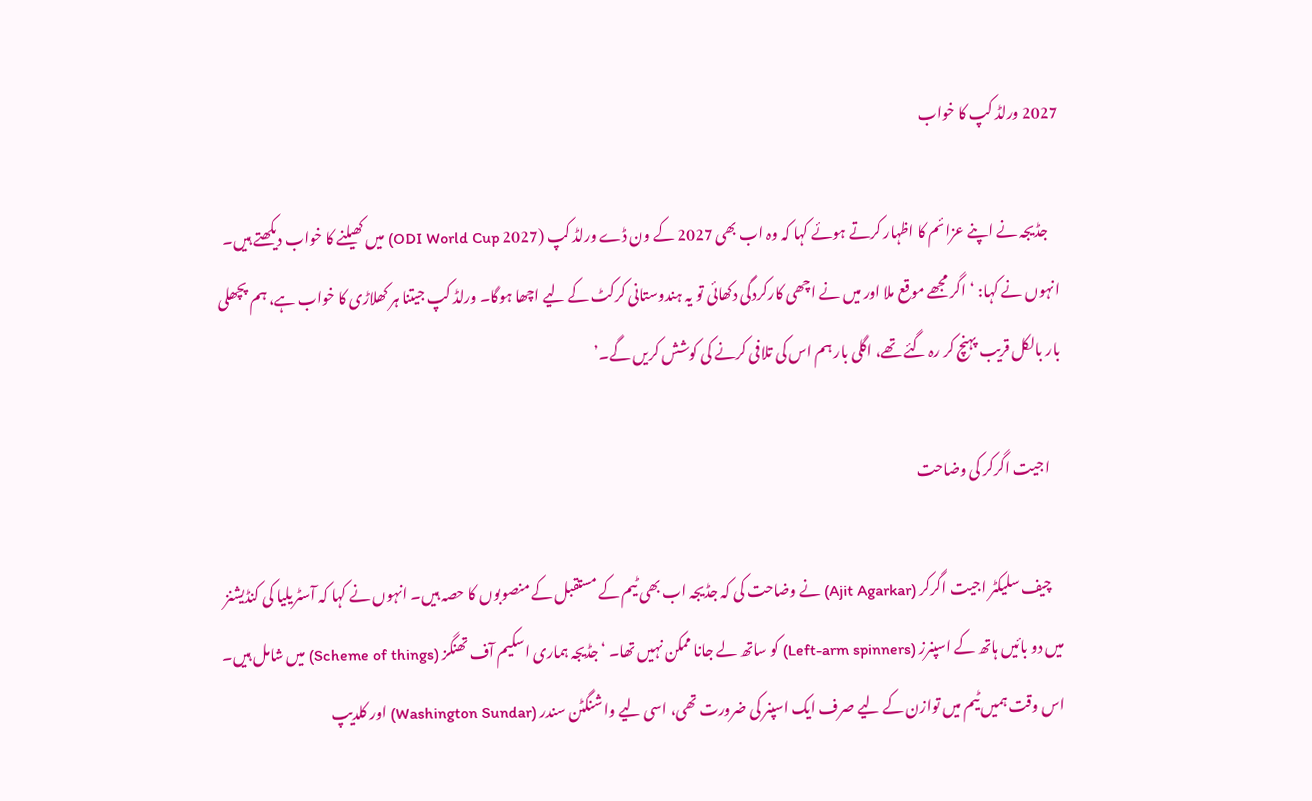2027 ورلڈ کپ کا خواب

    جڈیجہ نے اپنے عزائم کا اظہار کرتے ہوئے کہا کہ وہ اب بھی 2027 کے ون ڈے ورلڈ کپ (2027 ODI World Cup) میں کھیلنے کا خواب دیکھتے ہیں۔ انہوں نے کہا: ‘اگر مجھے موقع ملا اور میں نے اچھی کارکردگی دکھائی تو یہ ہندوستانی کرکٹ کے لیے اچھا ہوگا۔ ورلڈ کپ جیتنا ہر کھلاڑی کا خواب ہے، ہم پچھلی بار بالکل قریب پہنچ کر رہ گئے تھے، اگلی بار ہم اس کی تلافی کرنے کی کوشش کریں گے۔’

    اجیت اگرکر کی وضاحت

    چیف سلیکٹر اجیت اگرکر (Ajit Agarkar) نے وضاحت کی کہ جڈیجہ اب بھی ٹیم کے مستقبل کے منصوبوں کا حصہ ہیں۔ انہوں نے کہا کہ آسٹریلیا کی کنڈیشنز میں دو بائیں ہاتھ کے اسپنرز (Left-arm spinners) کو ساتھ لے جانا ممکن نہیں تھا۔ ‘جڈیجہ ہماری اسکیم آف تھنگز (Scheme of things) میں شامل ہیں۔ اس وقت ہمیں ٹیم میں توازن کے لیے صرف ایک اسپنر کی ضرورت تھی، اسی لیے واشنگٹن سندر (Washington Sundar) اور کلدیپ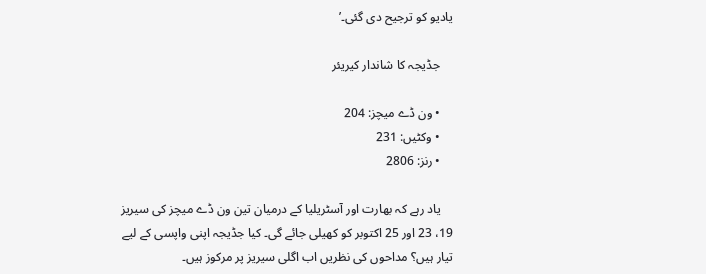یادیو کو ترجیح دی گئی۔’

    جڈیجہ کا شاندار کیریئر

    • ون ڈے میچز: 204
    • وکٹیں: 231
    • رنز: 2806

    یاد رہے کہ بھارت اور آسٹریلیا کے درمیان تین ون ڈے میچز کی سیریز 19، 23 اور 25 اکتوبر کو کھیلی جائے گی۔ کیا جڈیجہ اپنی واپسی کے لیے تیار ہیں؟ مداحوں کی نظریں اب اگلی سیریز پر مرکوز ہیں۔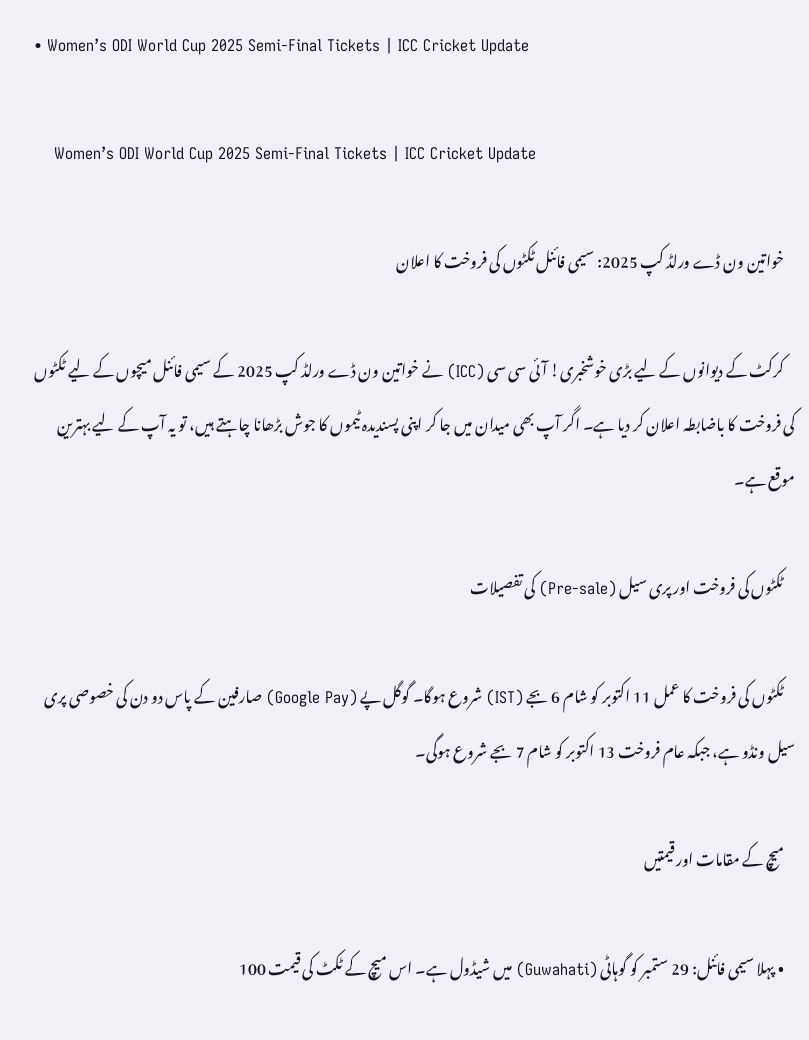• Women’s ODI World Cup 2025 Semi-Final Tickets | ICC Cricket Update

    Women’s ODI World Cup 2025 Semi-Final Tickets | ICC Cricket Update

    خواتین ون ڈے ورلڈ کپ 2025: سیمی فائنل ٹکٹوں کی فروخت کا اعلان

    کرکٹ کے دیوانوں کے لیے بڑی خوشخبری! آئی سی سی (ICC) نے خواتین ون ڈے ورلڈ کپ 2025 کے سیمی فائنل میچوں کے لیے ٹکٹوں کی فروخت کا باضابطہ اعلان کر دیا ہے۔ اگر آپ بھی میدان میں جا کر اپنی پسندیدہ ٹیموں کا جوش بڑھانا چاہتے ہیں، تو یہ آپ کے لیے بہترین موقع ہے۔

    ٹکٹوں کی فروخت اور پری سیل (Pre-sale) کی تفصیلات

    ٹکٹوں کی فروخت کا عمل 11 اکتوبر کو شام 6 بجے (IST) شروع ہوگا۔ گوگل پے (Google Pay) صارفین کے پاس دو دن کی خصوصی پری سیل ونڈو ہے، جبکہ عام فروخت 13 اکتوبر کو شام 7 بجے شروع ہوگی۔

    میچ کے مقامات اور قیمتیں

    • پہلا سیمی فائنل: 29 ستمبر کو گوہاٹی (Guwahati) میں شیڈول ہے۔ اس میچ کے ٹکٹ کی قیمت 100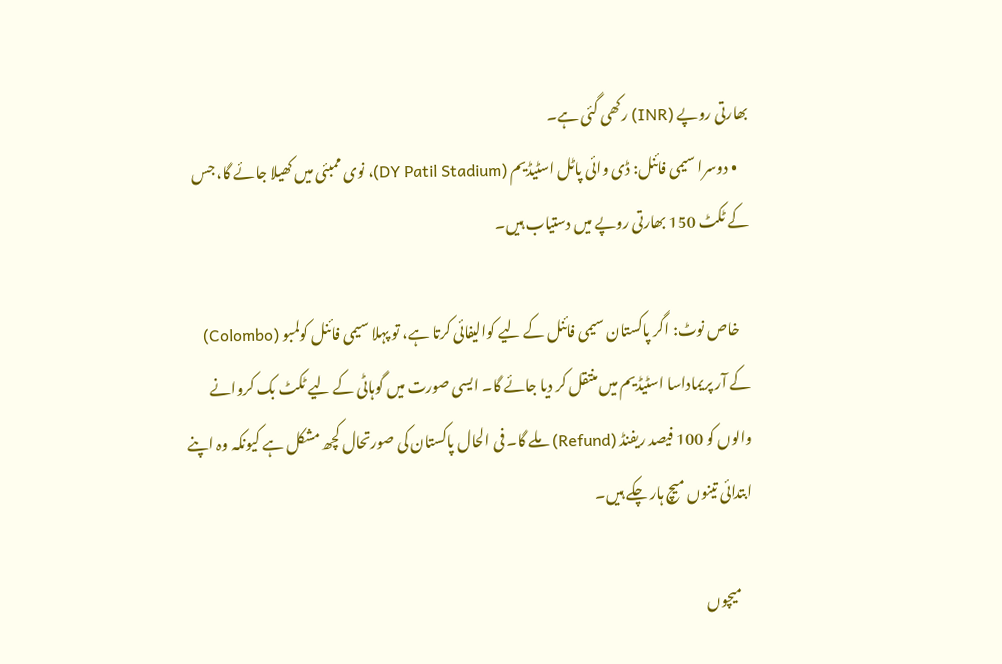بھارتی روپے (INR) رکھی گئی ہے۔
    • دوسرا سیمی فائنل: ڈی وائی پاٹل اسٹیڈیم (DY Patil Stadium)، نوی ممبئی میں کھیلا جائے گا، جس کے ٹکٹ 150 بھارتی روپے میں دستیاب ہیں۔

    خاص نوٹ: اگر پاکستان سیمی فائنل کے لیے کوالیفائی کرتا ہے، تو پہلا سیمی فائنل کولمبو (Colombo) کے آر پریماداسا اسٹیڈیم میں منتقل کر دیا جائے گا۔ ایسی صورت میں گوہاٹی کے لیے ٹکٹ بک کروانے والوں کو 100 فیصد ریفنڈ (Refund) ملے گا۔ فی الحال پاکستان کی صورتحال کچھ مشکل ہے کیونکہ وہ اپنے ابتدائی تینوں میچ ہار چکے ہیں۔

    میچوں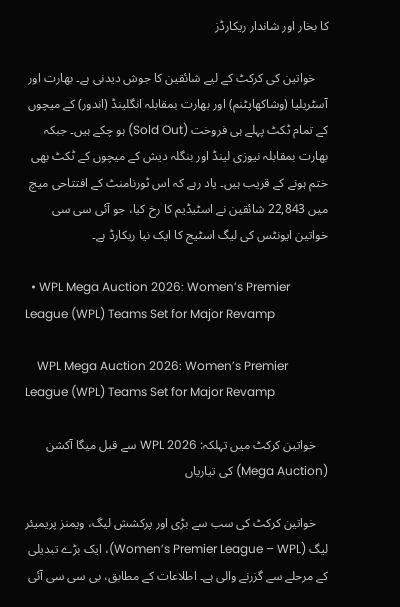کا بخار اور شاندار ریکارڈز

    خواتین کی کرکٹ کے لیے شائقین کا جوش دیدنی ہے۔ بھارت اور آسٹریلیا (وشاکھاپٹنم) اور بھارت بمقابلہ انگلینڈ (اندور) کے میچوں کے تمام ٹکٹ پہلے ہی فروخت (Sold Out) ہو چکے ہیں۔ جبکہ بھارت بمقابلہ نیوزی لینڈ اور بنگلہ دیش کے میچوں کے ٹکٹ بھی ختم ہونے کے قریب ہیں۔ یاد رہے کہ اس ٹورنامنٹ کے افتتاحی میچ میں 22,843 شائقین نے اسٹیڈیم کا رخ کیا، جو آئی سی سی خواتین ایونٹس کی لیگ اسٹیج کا ایک نیا ریکارڈ ہے۔

  • WPL Mega Auction 2026: Women’s Premier League (WPL) Teams Set for Major Revamp

    WPL Mega Auction 2026: Women’s Premier League (WPL) Teams Set for Major Revamp

    خواتین کرکٹ میں تہلکہ: WPL 2026 سے قبل میگا آکشن (Mega Auction) کی تیاریاں

    خواتین کرکٹ کی سب سے بڑی اور پرکشش لیگ، ویمنز پریمیئر لیگ (Women’s Premier League – WPL)، ایک بڑے تبدیلی کے مرحلے سے گزرنے والی ہے۔ اطلاعات کے مطابق، بی سی سی آئی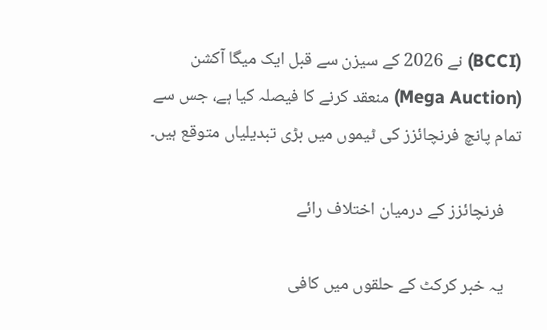(BCCI) نے 2026 کے سیزن سے قبل ایک میگا آکشن (Mega Auction) منعقد کرنے کا فیصلہ کیا ہے، جس سے تمام پانچ فرنچائزز کی ٹیموں میں بڑی تبدیلیاں متوقع ہیں۔

    فرنچائزز کے درمیان اختلاف رائے

    یہ خبر کرکٹ کے حلقوں میں کافی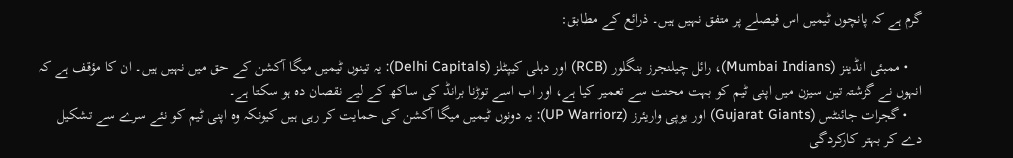گرم ہے کہ پانچوں ٹیمیں اس فیصلے پر متفق نہیں ہیں۔ ذرائع کے مطابق:

    • ممبئی انڈینز (Mumbai Indians)، رائل چیلنجرز بنگلور (RCB) اور دہلی کیپٹلز (Delhi Capitals): یہ تینوں ٹیمیں میگا آکشن کے حق میں نہیں ہیں۔ ان کا مؤقف ہے کہ انہوں نے گزشتہ تین سیزن میں اپنی ٹیم کو بہت محنت سے تعمیر کیا ہے، اور اب اسے توڑنا برانڈ کی ساکھ کے لیے نقصان دہ ہو سکتا ہے۔
    • گجرات جائنٹس (Gujarat Giants) اور یوپی واریئرز (UP Warriorz): یہ دونوں ٹیمیں میگا آکشن کی حمایت کر رہی ہیں کیونکہ وہ اپنی ٹیم کو نئے سرے سے تشکیل دے کر بہتر کارکردگی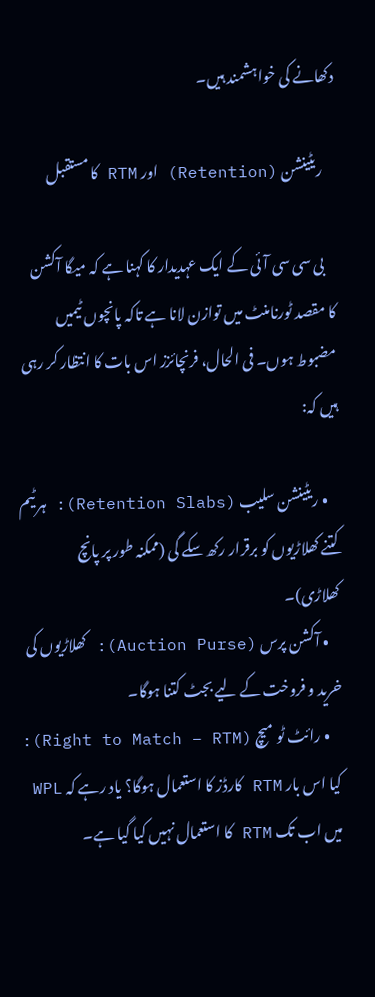دکھانے کی خواہشمند ہیں۔

    ریٹینشن (Retention) اور RTM کا مستقبل

    بی سی سی آئی کے ایک عہدیدار کا کہنا ہے کہ میگا آکشن کا مقصد ٹورنامنٹ میں توازن لانا ہے تاکہ پانچوں ٹیمیں مضبوط ہوں۔ فی الحال، فرنچائزز اس بات کا انتظار کر رہی ہیں کہ:

    • ریٹینشن سلیب (Retention Slabs): ہر ٹیم کتنے کھلاڑیوں کو برقرار رکھ سکے گی (ممکنہ طور پر پانچ کھلاڑی)۔
    • آکشن پرس (Auction Purse): کھلاڑیوں کی خرید و فروخت کے لیے بجٹ کتنا ہوگا۔
    • رائٹ ٹو میچ (Right to Match – RTM): کیا اس بار RTM کارڈز کا استعمال ہوگا؟ یاد رہے کہ WPL میں اب تک RTM کا استعمال نہیں کیا گیا ہے۔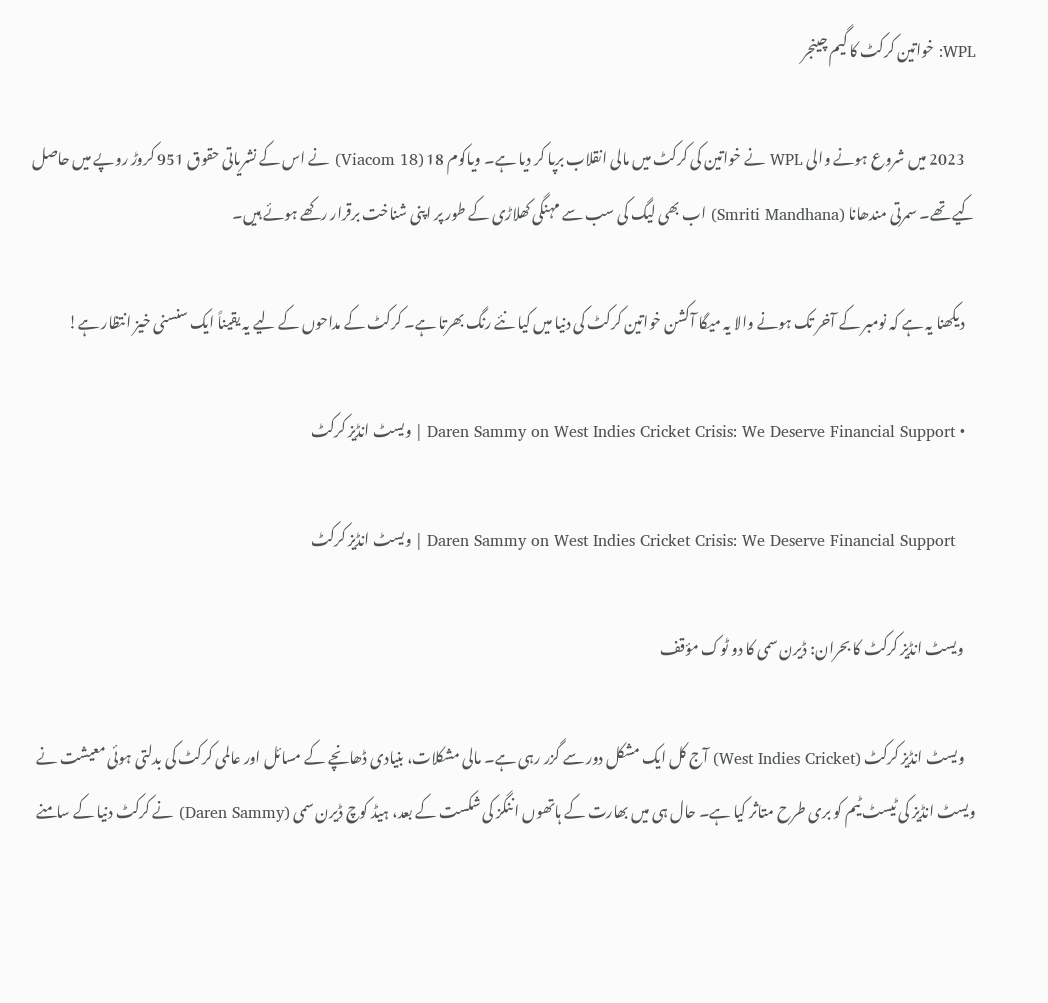WPL: خواتین کرکٹ کا گیم چینجر

    2023 میں شروع ہونے والی WPL نے خواتین کی کرکٹ میں مالی انقلاب برپا کر دیا ہے۔ ویاکوم 18 (Viacom 18) نے اس کے نشریاتی حقوق 951 کروڑ روپے میں حاصل کیے تھے۔ سمرتی مندھانا (Smriti Mandhana) اب بھی لیگ کی سب سے مہنگی کھلاڑی کے طور پر اپنی شناخت برقرار رکھے ہوئے ہیں۔

    دیکھنا یہ ہے کہ نومبر کے آخر تک ہونے والا یہ میگا آکشن خواتین کرکٹ کی دنیا میں کیا نئے رنگ بھرتا ہے۔ کرکٹ کے مداحوں کے لیے یہ یقیناً ایک سنسنی خیز انتظار ہے!

  • Daren Sammy on West Indies Cricket Crisis: We Deserve Financial Support | ویسٹ انڈیز کرکٹ

    Daren Sammy on West Indies Cricket Crisis: We Deserve Financial Support | ویسٹ انڈیز کرکٹ

    ویسٹ انڈیز کرکٹ کا بحران: ڈیرن سمی کا دو ٹوک مؤقف

    ویسٹ انڈیز کرکٹ (West Indies Cricket) آج کل ایک مشکل دور سے گزر رہی ہے۔ مالی مشکلات، بنیادی ڈھانچے کے مسائل اور عالمی کرکٹ کی بدلتی ہوئی معیشت نے ویسٹ انڈیز کی ٹیسٹ ٹیم کو بری طرح متاثر کیا ہے۔ حال ہی میں بھارت کے ہاتھوں اننگز کی شکست کے بعد، ہیڈ کوچ ڈیرن سمی (Daren Sammy) نے کرکٹ دنیا کے سامنے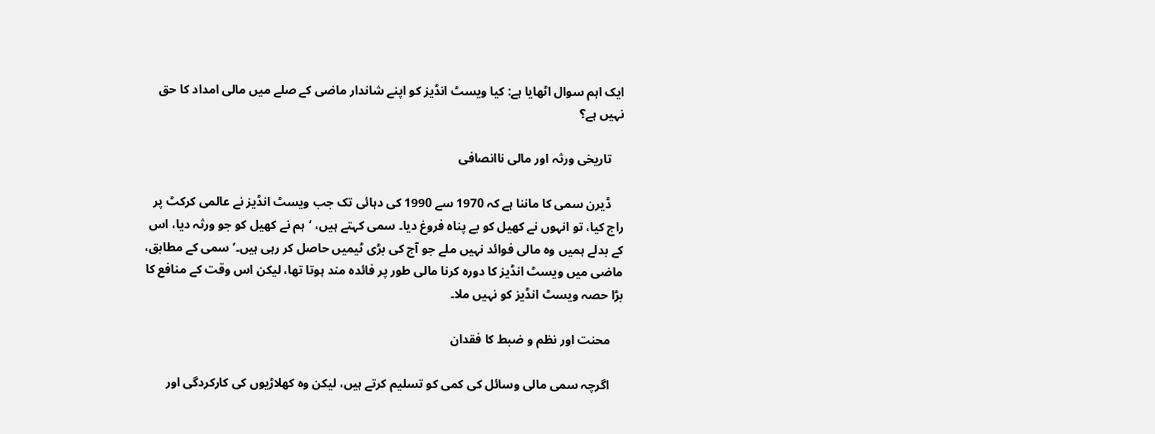ایک اہم سوال اٹھایا ہے: کیا ویسٹ انڈیز کو اپنے شاندار ماضی کے صلے میں مالی امداد کا حق نہیں ہے؟

    تاریخی ورثہ اور مالی ناانصافی

    ڈیرن سمی کا ماننا ہے کہ 1970 سے 1990 کی دہائی تک جب ویسٹ انڈیز نے عالمی کرکٹ پر راج کیا، تو انہوں نے کھیل کو بے پناہ فروغ دیا۔ سمی کہتے ہیں، ‘ہم نے کھیل کو جو ورثہ دیا، اس کے بدلے ہمیں وہ مالی فوائد نہیں ملے جو آج کی بڑی ٹیمیں حاصل کر رہی ہیں۔’ سمی کے مطابق، ماضی میں ویسٹ انڈیز کا دورہ کرنا مالی طور پر فائدہ مند ہوتا تھا، لیکن اس وقت کے منافع کا بڑا حصہ ویسٹ انڈیز کو نہیں ملا۔

    محنت اور نظم و ضبط کا فقدان

    اگرچہ سمی مالی وسائل کی کمی کو تسلیم کرتے ہیں، لیکن وہ کھلاڑیوں کی کارکردگی اور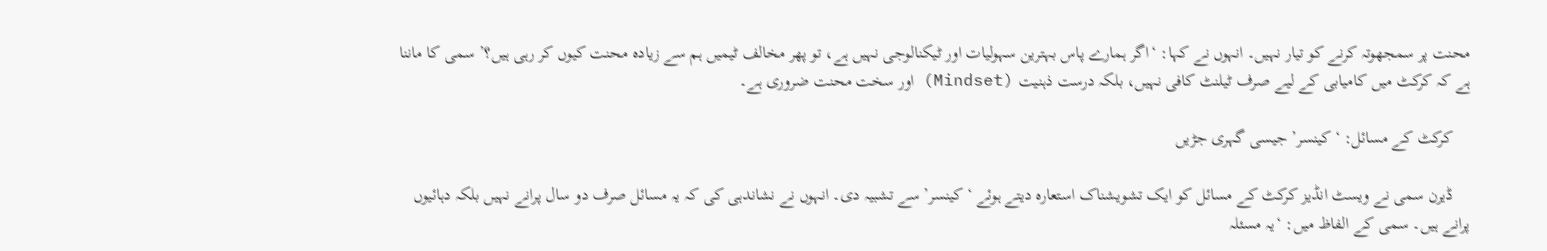محنت پر سمجھوتہ کرنے کو تیار نہیں۔ انہوں نے کہا: ‘اگر ہمارے پاس بہترین سہولیات اور ٹیکنالوجی نہیں ہے، تو پھر مخالف ٹیمیں ہم سے زیادہ محنت کیوں کر رہی ہیں؟’ سمی کا ماننا ہے کہ کرکٹ میں کامیابی کے لیے صرف ٹیلنٹ کافی نہیں، بلکہ درست ذہنیت (Mindset) اور سخت محنت ضروری ہے۔

    کرکٹ کے مسائل: ‘کینسر’ جیسی گہری جڑیں

    ڈیرن سمی نے ویسٹ انڈیز کرکٹ کے مسائل کو ایک تشویشناک استعارہ دیتے ہوئے ‘کینسر’ سے تشبیہ دی۔ انہوں نے نشاندہی کی کہ یہ مسائل صرف دو سال پرانے نہیں بلکہ دہائیوں پرانے ہیں۔ سمی کے الفاظ میں: ‘یہ مسئلہ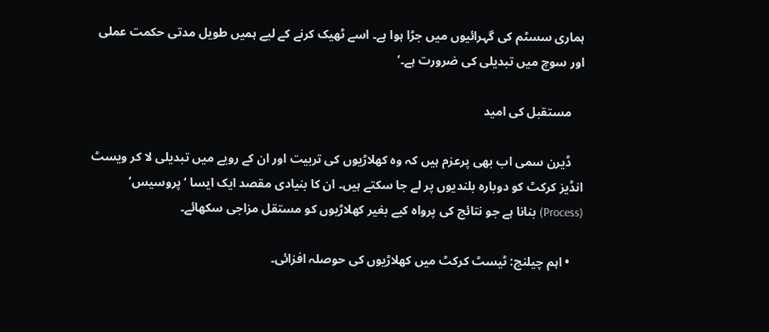ہماری سسٹم کی گہرائیوں میں جڑا ہوا ہے۔ اسے ٹھیک کرنے کے لیے ہمیں طویل مدتی حکمت عملی اور سوچ میں تبدیلی کی ضرورت ہے۔’

    مستقبل کی امید

    ڈیرن سمی اب بھی پرعزم ہیں کہ وہ کھلاڑیوں کی تربیت اور ان کے رویے میں تبدیلی لا کر ویسٹ انڈیز کرکٹ کو دوبارہ بلندیوں پر لے جا سکتے ہیں۔ ان کا بنیادی مقصد ایک ایسا ‘پروسیس’ (Process) بنانا ہے جو نتائج کی پرواہ کیے بغیر کھلاڑیوں کو مستقل مزاجی سکھائے۔

    • اہم چیلنج: ٹیسٹ کرکٹ میں کھلاڑیوں کی حوصلہ افزائی۔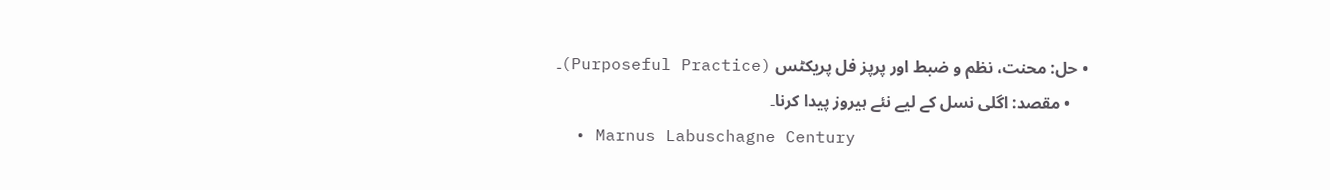• حل: محنت، نظم و ضبط اور پرپز فل پریکٹس (Purposeful Practice)۔
    • مقصد: اگلی نسل کے لیے نئے ہیروز پیدا کرنا۔
  • Marnus Labuschagne Century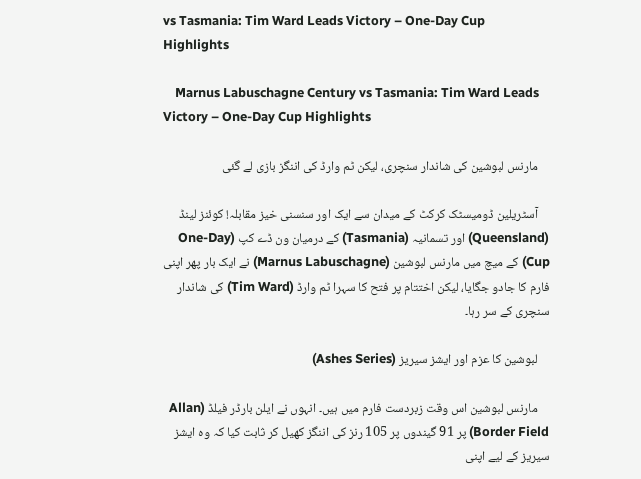vs Tasmania: Tim Ward Leads Victory – One-Day Cup Highlights

    Marnus Labuschagne Century vs Tasmania: Tim Ward Leads Victory – One-Day Cup Highlights

    مارنس لبوشین کی شاندار سنچری، لیکن ٹم وارڈ کی اننگز بازی لے گئی

    آسٹریلین ڈومیسٹک کرکٹ کے میدان سے ایک اور سنسنی خیز مقابلہ! کوئنز لینڈ (Queensland) اور تسمانیہ (Tasmania) کے درمیان ون ڈے کپ (One-Day Cup) کے میچ میں مارنس لبوشین (Marnus Labuschagne) نے ایک بار پھر اپنی فارم کا جادو جگایا، لیکن اختتام پر فتح کا سہرا ٹم وارڈ (Tim Ward) کی شاندار سنچری کے سر رہا۔

    لبوشین کا عزم اور ایشز سیریز (Ashes Series)

    مارنس لبوشین اس وقت زبردست فارم میں ہیں۔ انہوں نے ایلن بارڈر فیلڈ (Allan Border Field) پر 91 گیندوں پر 105 رنز کی اننگز کھیل کر ثابت کیا کہ وہ ایشز سیریز کے لیے اپنی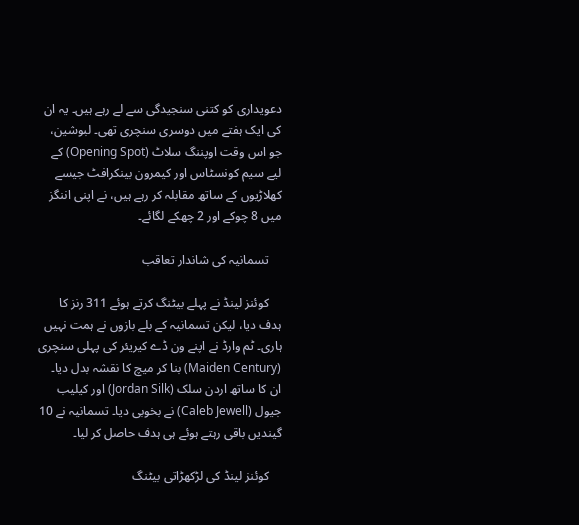دعویداری کو کتنی سنجیدگی سے لے رہے ہیں۔ یہ ان کی ایک ہفتے میں دوسری سنچری تھی۔ لبوشین، جو اس وقت اوپننگ سلاٹ (Opening Spot) کے لیے سیم کونسٹاس اور کیمرون بینکرافٹ جیسے کھلاڑیوں کے ساتھ مقابلہ کر رہے ہیں، نے اپنی اننگز میں 8 چوکے اور 2 چھکے لگائے۔

    تسمانیہ کی شاندار تعاقب

    کوئنز لینڈ نے پہلے بیٹنگ کرتے ہوئے 311 رنز کا ہدف دیا، لیکن تسمانیہ کے بلے بازوں نے ہمت نہیں ہاری۔ ٹم وارڈ نے اپنے ون ڈے کیریئر کی پہلی سنچری (Maiden Century) بنا کر میچ کا نقشہ بدل دیا۔ ان کا ساتھ اردن سلک (Jordan Silk) اور کیلیب جیول (Caleb Jewell) نے بخوبی دیا۔ تسمانیہ نے 10 گیندیں باقی رہتے ہوئے ہی ہدف حاصل کر لیا۔

    کوئنز لینڈ کی لڑکھڑاتی بیٹنگ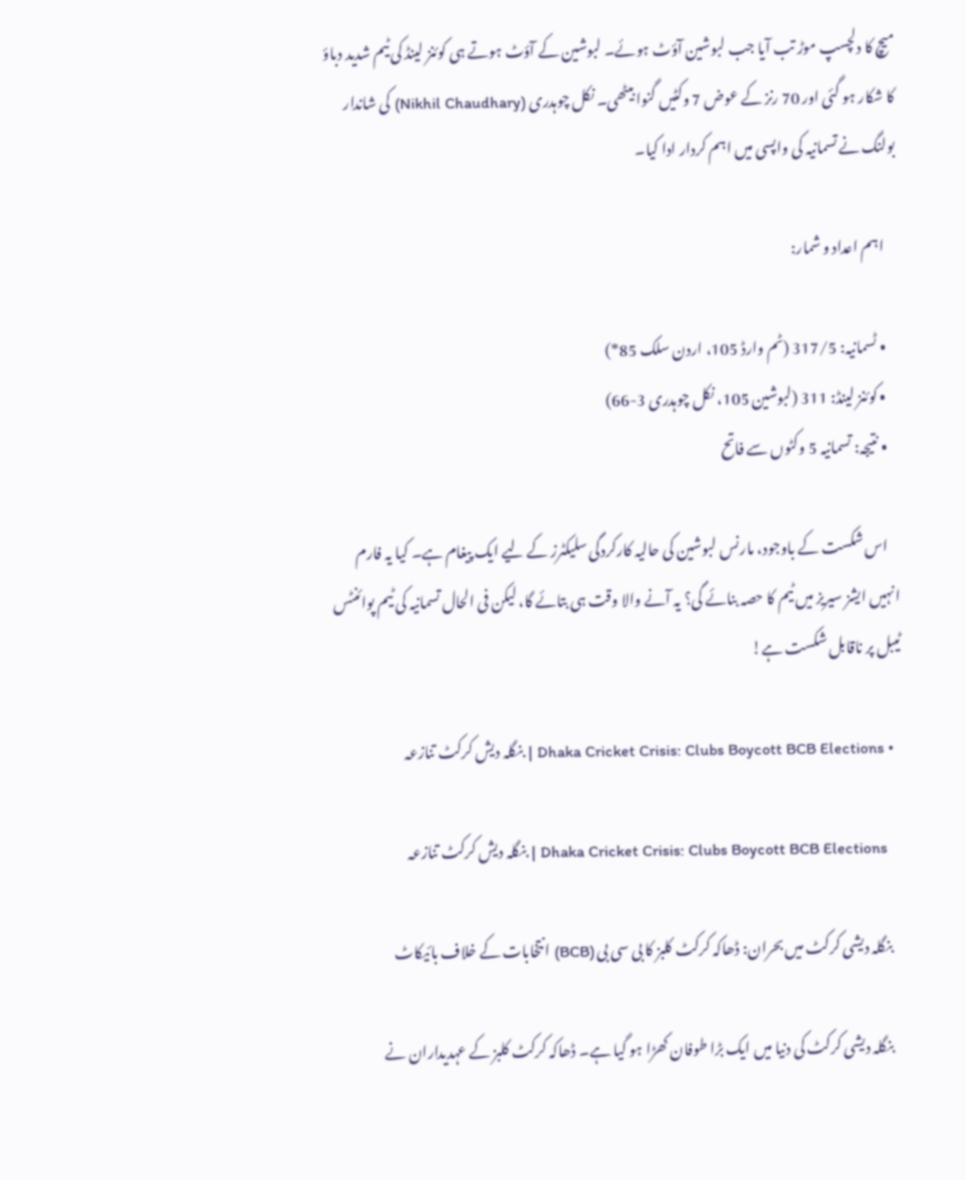میچ کا دلچسپ موڑ تب آیا جب لبوشین آؤٹ ہوئے۔ لبوشین کے آؤٹ ہوتے ہی کوئنز لینڈ کی ٹیم شدید دباؤ کا شکار ہو گئی اور 70 رنز کے عوض 7 وکٹیں گنوا بیٹھی۔ نکل چوہدری (Nikhil Chaudhary) کی شاندار بولنگ نے تسمانیہ کی واپسی میں اہم کردار ادا کیا۔

    اہم اعداد و شمار:

    • ٹسمانیہ: 317/5 (ٹم وارڈ 105، اردن سلک 85*)
    • کوئنز لینڈ: 311 (لبوشین 105، نکل چوہدری 3-66)
    • نتیجہ: تسمانیہ 5 وکٹوں سے فاتح

    اس شکست کے باوجود، مارنس لبوشین کی حالیہ کارکردگی سلیکٹرز کے لیے ایک پیغام ہے۔ کیا یہ فارم انہیں ایشز سیریز میں ٹیم کا حصہ بنائے گی؟ یہ آنے والا وقت ہی بتائے گا، لیکن فی الحال تسمانیہ کی ٹیم پوائنٹس ٹیبل پر ناقابل شکست ہے!

  • Dhaka Cricket Crisis: Clubs Boycott BCB Elections | بنگلہ دیش کرکٹ تنازعہ

    Dhaka Cricket Crisis: Clubs Boycott BCB Elections | بنگلہ دیش کرکٹ تنازعہ

    بنگلہ دیشی کرکٹ میں بحران: ڈھاکہ کرکٹ کلبز کا بی سی بی (BCB) انتخابات کے خلاف بائیکاٹ

    بنگلہ دیشی کرکٹ کی دنیا میں ایک بڑا طوفان کھڑا ہو گیا ہے۔ ڈھاکہ کرکٹ کلبز کے عہدیداران نے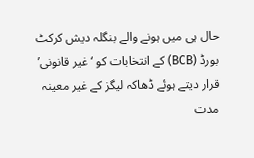حال ہی میں ہونے والے بنگلہ دیش کرکٹ بورڈ (BCB) کے انتخابات کو ‘غیر قانونی’ قرار دیتے ہوئے ڈھاکہ لیگز کے غیر معینہ مدت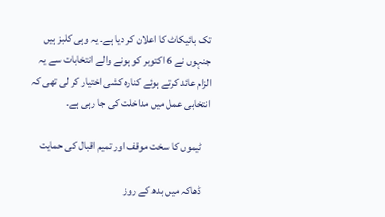تک بائیکاٹ کا اعلان کر دیا ہے۔ یہ وہی کلبز ہیں جنہوں نے 6 اکتوبر کو ہونے والے انتخابات سے یہ الزام عائد کرتے ہوئے کنارہ کشی اختیار کر لی تھی کہ انتخابی عمل میں مداخلت کی جا رہی ہے۔

    ٹیموں کا سخت موقف اور تمیم اقبال کی حمایت

    ڈھاکہ میں بدھ کے روز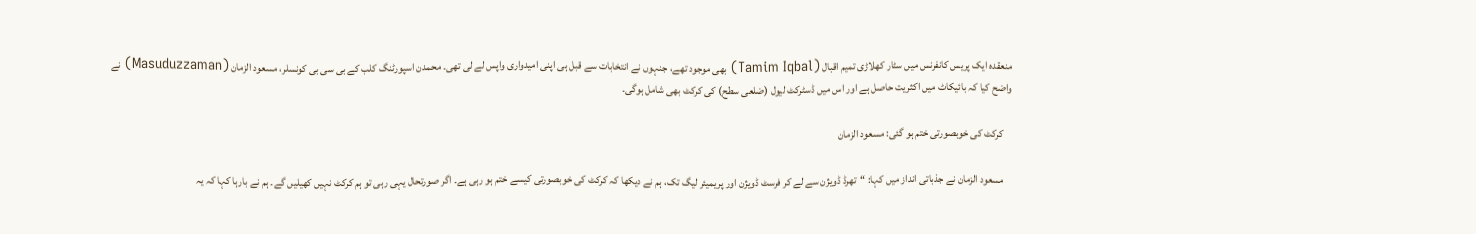منعقدہ ایک پریس کانفرنس میں سٹار کھلاڑی تمیم اقبال (Tamim Iqbal) بھی موجود تھے، جنہوں نے انتخابات سے قبل ہی اپنی امیدواری واپس لے لی تھی۔ محمدن اسپورٹنگ کلب کے بی سی بی کونسلر، مسعود الزمان (Masuduzzaman) نے واضح کیا کہ بائیکاٹ میں اکثریت حاصل ہے اور اس میں ڈسٹرکٹ لیول (ضلعی سطح) کی کرکٹ بھی شامل ہوگی۔

    کرکٹ کی خوبصورتی ختم ہو گئی: مسعود الزمان

    مسعود الزمان نے جذباتی انداز میں کہا: “تھرڈ ڈویژن سے لے کر فرسٹ ڈویژن اور پریمیئر لیگ تک، ہم نے دیکھا کہ کرکٹ کی خوبصورتی کیسے ختم ہو رہی ہے۔ اگر صورتحال یہی رہی تو ہم کرکٹ نہیں کھیلیں گے۔ ہم نے بارہا کہا کہ یہ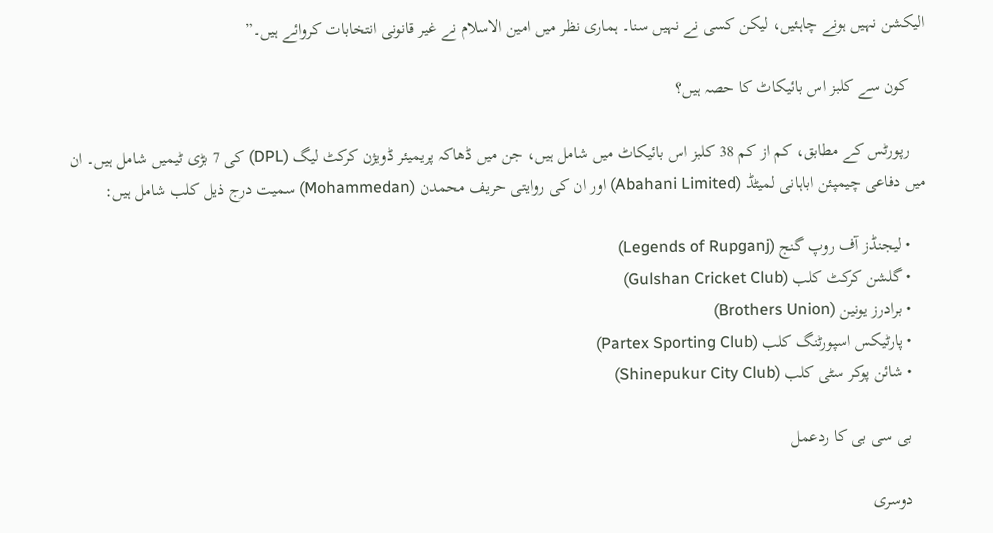الیکشن نہیں ہونے چاہئیں، لیکن کسی نے نہیں سنا۔ ہماری نظر میں امین الاسلام نے غیر قانونی انتخابات کروائے ہیں۔”

    کون سے کلبز اس بائیکاٹ کا حصہ ہیں؟

    رپورٹس کے مطابق، کم از کم 38 کلبز اس بائیکاٹ میں شامل ہیں، جن میں ڈھاکہ پریمیئر ڈویژن کرکٹ لیگ (DPL) کی 7 بڑی ٹیمیں شامل ہیں۔ ان میں دفاعی چیمپئن اباہانی لمیٹڈ (Abahani Limited) اور ان کی روایتی حریف محمدن (Mohammedan) سمیت درج ذیل کلب شامل ہیں:

    • لیجنڈز آف روپ گنج (Legends of Rupganj)
    • گلشن کرکٹ کلب (Gulshan Cricket Club)
    • برادرز یونین (Brothers Union)
    • پارٹیکس اسپورٹنگ کلب (Partex Sporting Club)
    • شائن پوکر سٹی کلب (Shinepukur City Club)

    بی سی بی کا ردعمل

    دوسری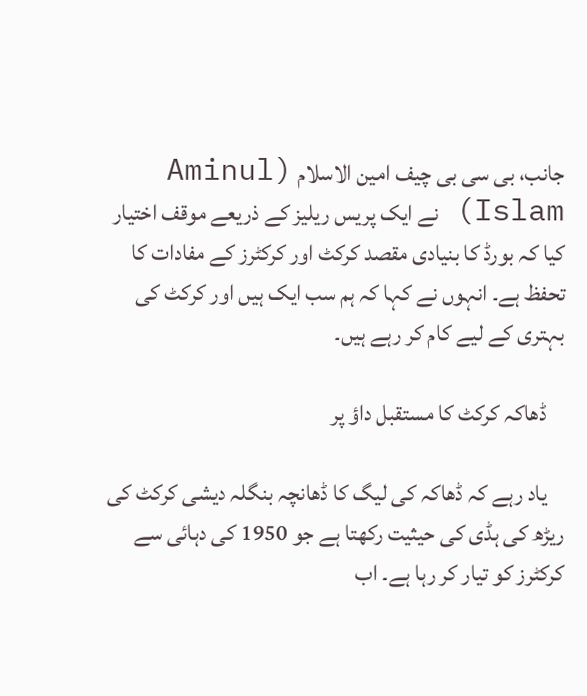جانب، بی سی بی چیف امین الاسلام (Aminul Islam) نے ایک پریس ریلیز کے ذریعے موقف اختیار کیا کہ بورڈ کا بنیادی مقصد کرکٹ اور کرکٹرز کے مفادات کا تحفظ ہے۔ انہوں نے کہا کہ ہم سب ایک ہیں اور کرکٹ کی بہتری کے لیے کام کر رہے ہیں۔

    ڈھاکہ کرکٹ کا مستقبل داؤ پر

    یاد رہے کہ ڈھاکہ کی لیگ کا ڈھانچہ بنگلہ دیشی کرکٹ کی ریڑھ کی ہڈی کی حیثیت رکھتا ہے جو 1950 کی دہائی سے کرکٹرز کو تیار کر رہا ہے۔ اب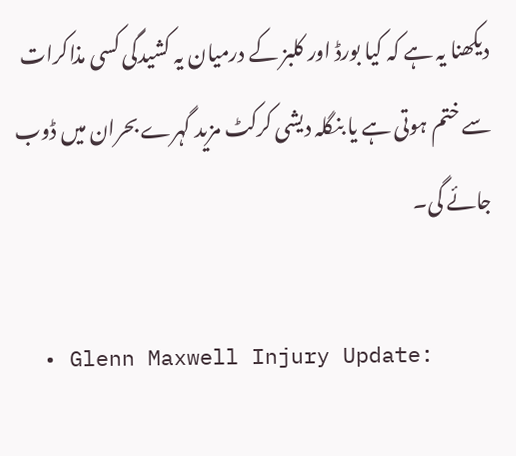دیکھنا یہ ہے کہ کیا بورڈ اور کلبز کے درمیان یہ کشیدگی کسی مذاکرات سے ختم ہوتی ہے یا بنگلہ دیشی کرکٹ مزید گہرے بحران میں ڈوب جائے گی۔

  • Glenn Maxwell Injury Update: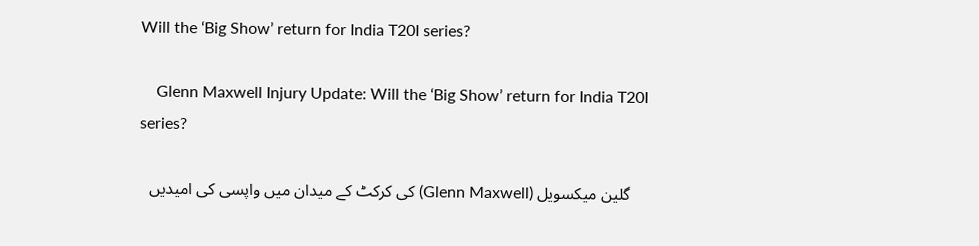Will the ‘Big Show’ return for India T20I series?

    Glenn Maxwell Injury Update: Will the ‘Big Show’ return for India T20I series?

    گلين میکسویل (Glenn Maxwell) کی کرکٹ کے میدان میں واپسی کی امیدیں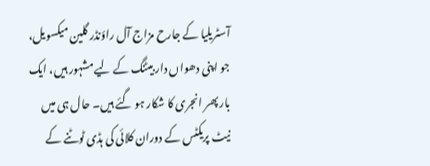آسٹریلیا کے جارح مزاج آل راؤنڈر گلين میکسویل، جو اپنی دھواں دار بیٹنگ کے لیے مشہور ہیں، ایک بار پھر انجری کا شکار ہو گئے ہیں۔ حال ہی میں نیٹ پریکٹس کے دوران کلائی کی ہڈی ٹوٹنے کے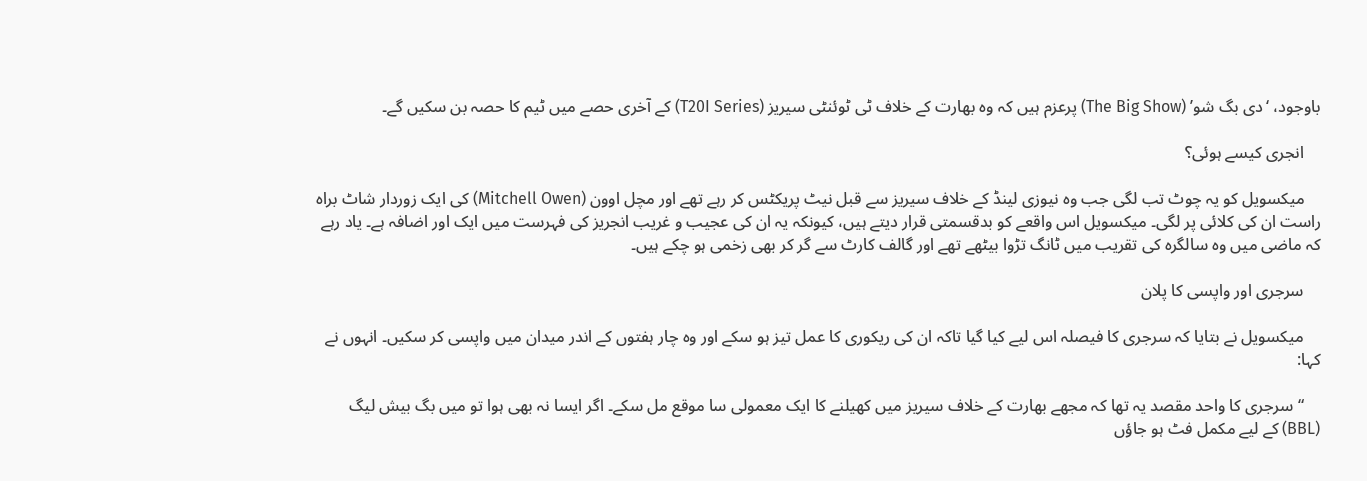باوجود، ‘دی بگ شو’ (The Big Show) پرعزم ہیں کہ وہ بھارت کے خلاف ٹی ٹوئنٹی سیریز (T20I Series) کے آخری حصے میں ٹیم کا حصہ بن سکیں گے۔

    انجری کیسے ہوئی؟

    میکسویل کو یہ چوٹ تب لگی جب وہ نیوزی لینڈ کے خلاف سیریز سے قبل نیٹ پریکٹس کر رہے تھے اور مچل اوون (Mitchell Owen) کی ایک زوردار شاٹ براہ راست ان کی کلائی پر لگی۔ میکسویل اس واقعے کو بدقسمتی قرار دیتے ہیں، کیونکہ یہ ان کی عجیب و غریب انجریز کی فہرست میں ایک اور اضافہ ہے۔ یاد رہے کہ ماضی میں وہ سالگرہ کی تقریب میں ٹانگ تڑوا بیٹھے تھے اور گالف کارٹ سے گر کر بھی زخمی ہو چکے ہیں۔

    سرجری اور واپسی کا پلان

    میکسویل نے بتایا کہ سرجری کا فیصلہ اس لیے کیا گیا تاکہ ان کی ریکوری کا عمل تیز ہو سکے اور وہ چار ہفتوں کے اندر میدان میں واپسی کر سکیں۔ انہوں نے کہا:

    “سرجری کا واحد مقصد یہ تھا کہ مجھے بھارت کے خلاف سیریز میں کھیلنے کا ایک معمولی سا موقع مل سکے۔ اگر ایسا نہ بھی ہوا تو میں بگ بیش لیگ (BBL) کے لیے مکمل فٹ ہو جاؤں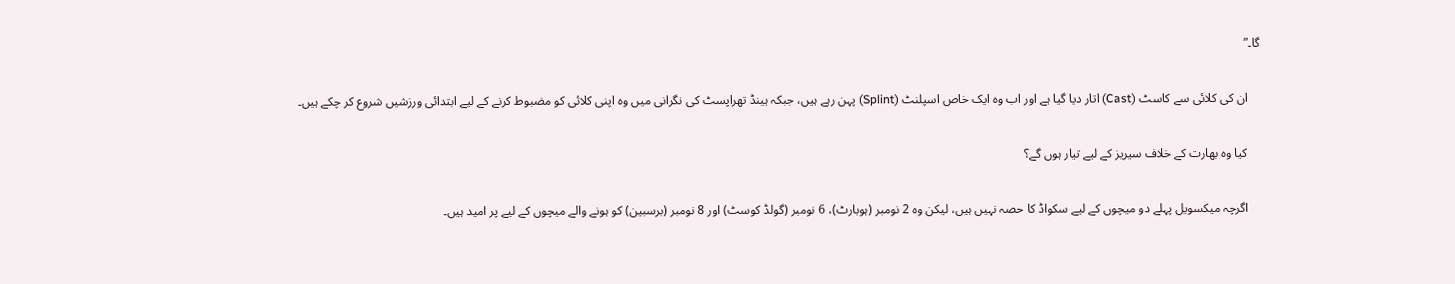گا۔”

    ان کی کلائی سے کاسٹ (Cast) اتار دیا گیا ہے اور اب وہ ایک خاص اسپلنٹ (Splint) پہن رہے ہیں، جبکہ ہینڈ تھراپسٹ کی نگرانی میں وہ اپنی کلائی کو مضبوط کرنے کے لیے ابتدائی ورزشیں شروع کر چکے ہیں۔

    کیا وہ بھارت کے خلاف سیریز کے لیے تیار ہوں گے؟

    اگرچہ میکسویل پہلے دو میچوں کے لیے سکواڈ کا حصہ نہیں ہیں، لیکن وہ 2 نومبر (ہوبارٹ)، 6 نومبر (گولڈ کوسٹ) اور 8 نومبر (برسبین) کو ہونے والے میچوں کے لیے پر امید ہیں۔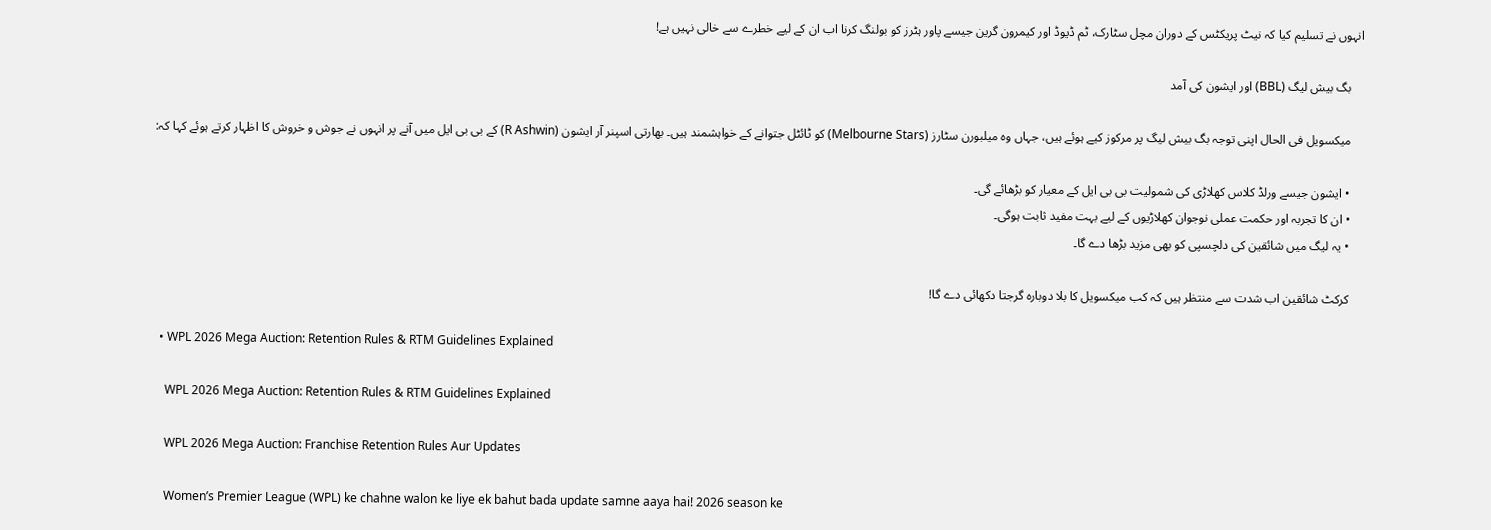انہوں نے تسلیم کیا کہ نیٹ پریکٹس کے دوران مچل سٹارک، ٹم ڈیوڈ اور کیمرون گرین جیسے پاور ہٹرز کو بولنگ کرنا اب ان کے لیے خطرے سے خالی نہیں ہے!

    بگ بیش لیگ (BBL) اور ایشون کی آمد

    میکسویل فی الحال اپنی توجہ بگ بیش لیگ پر مرکوز کیے ہوئے ہیں، جہاں وہ میلبورن سٹارز (Melbourne Stars) کو ٹائٹل جتوانے کے خواہشمند ہیں۔ بھارتی اسپنر آر ایشون (R Ashwin) کے بی بی ایل میں آنے پر انہوں نے جوش و خروش کا اظہار کرتے ہوئے کہا کہ:

    • ایشون جیسے ورلڈ کلاس کھلاڑی کی شمولیت بی بی ایل کے معیار کو بڑھائے گی۔
    • ان کا تجربہ اور حکمت عملی نوجوان کھلاڑیوں کے لیے بہت مفید ثابت ہوگی۔
    • یہ لیگ میں شائقین کی دلچسپی کو بھی مزید بڑھا دے گا۔

    کرکٹ شائقین اب شدت سے منتظر ہیں کہ کب میکسویل کا بلا دوبارہ گرجتا دکھائی دے گا!

  • WPL 2026 Mega Auction: Retention Rules & RTM Guidelines Explained

    WPL 2026 Mega Auction: Retention Rules & RTM Guidelines Explained

    WPL 2026 Mega Auction: Franchise Retention Rules Aur Updates

    Women’s Premier League (WPL) ke chahne walon ke liye ek bahut bada update samne aaya hai! 2026 season ke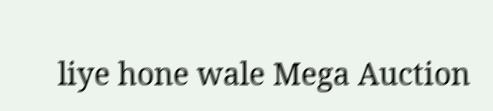liye hone wale Mega Auction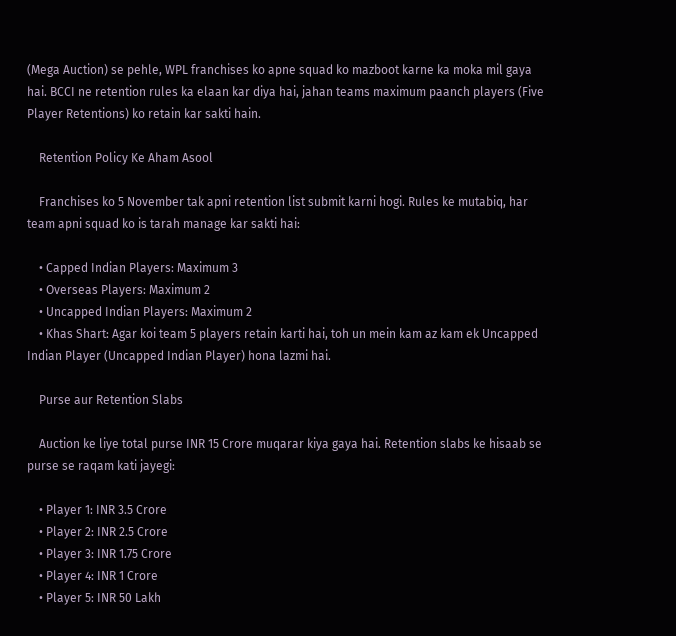(Mega Auction) se pehle, WPL franchises ko apne squad ko mazboot karne ka moka mil gaya hai. BCCI ne retention rules ka elaan kar diya hai, jahan teams maximum paanch players (Five Player Retentions) ko retain kar sakti hain.

    Retention Policy Ke Aham Asool

    Franchises ko 5 November tak apni retention list submit karni hogi. Rules ke mutabiq, har team apni squad ko is tarah manage kar sakti hai:

    • Capped Indian Players: Maximum 3
    • Overseas Players: Maximum 2
    • Uncapped Indian Players: Maximum 2
    • Khas Shart: Agar koi team 5 players retain karti hai, toh un mein kam az kam ek Uncapped Indian Player (Uncapped Indian Player) hona lazmi hai.

    Purse aur Retention Slabs

    Auction ke liye total purse INR 15 Crore muqarar kiya gaya hai. Retention slabs ke hisaab se purse se raqam kati jayegi:

    • Player 1: INR 3.5 Crore
    • Player 2: INR 2.5 Crore
    • Player 3: INR 1.75 Crore
    • Player 4: INR 1 Crore
    • Player 5: INR 50 Lakh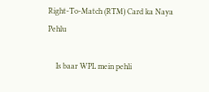Right-To-Match (RTM) Card ka Naya Pehlu

    Is baar WPL mein pehli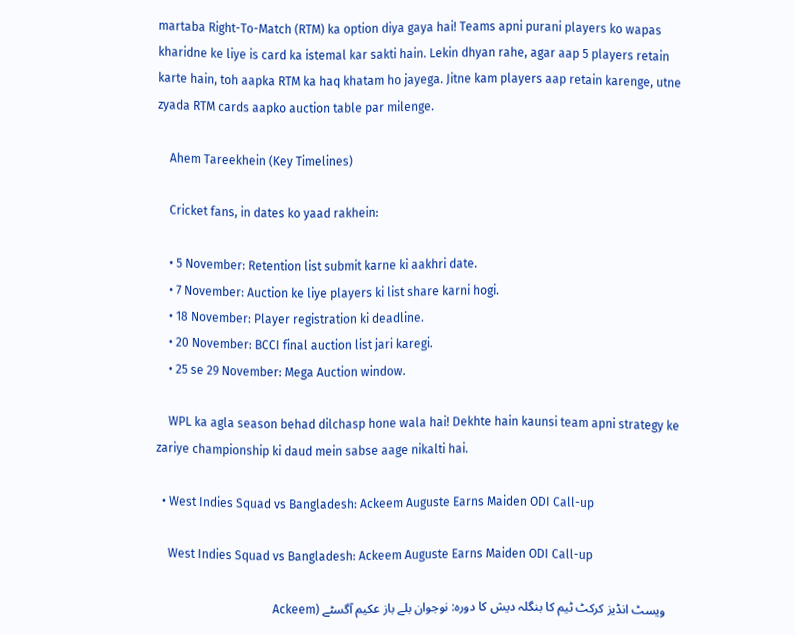martaba Right-To-Match (RTM) ka option diya gaya hai! Teams apni purani players ko wapas kharidne ke liye is card ka istemal kar sakti hain. Lekin dhyan rahe, agar aap 5 players retain karte hain, toh aapka RTM ka haq khatam ho jayega. Jitne kam players aap retain karenge, utne zyada RTM cards aapko auction table par milenge.

    Ahem Tareekhein (Key Timelines)

    Cricket fans, in dates ko yaad rakhein:

    • 5 November: Retention list submit karne ki aakhri date.
    • 7 November: Auction ke liye players ki list share karni hogi.
    • 18 November: Player registration ki deadline.
    • 20 November: BCCI final auction list jari karegi.
    • 25 se 29 November: Mega Auction window.

    WPL ka agla season behad dilchasp hone wala hai! Dekhte hain kaunsi team apni strategy ke zariye championship ki daud mein sabse aage nikalti hai.

  • West Indies Squad vs Bangladesh: Ackeem Auguste Earns Maiden ODI Call-up

    West Indies Squad vs Bangladesh: Ackeem Auguste Earns Maiden ODI Call-up

    ویسٹ انڈیز کرکٹ ٹیم کا بنگلہ دیش کا دورہ: نوجوان بلے باز عکیم آگسٹے (Ackeem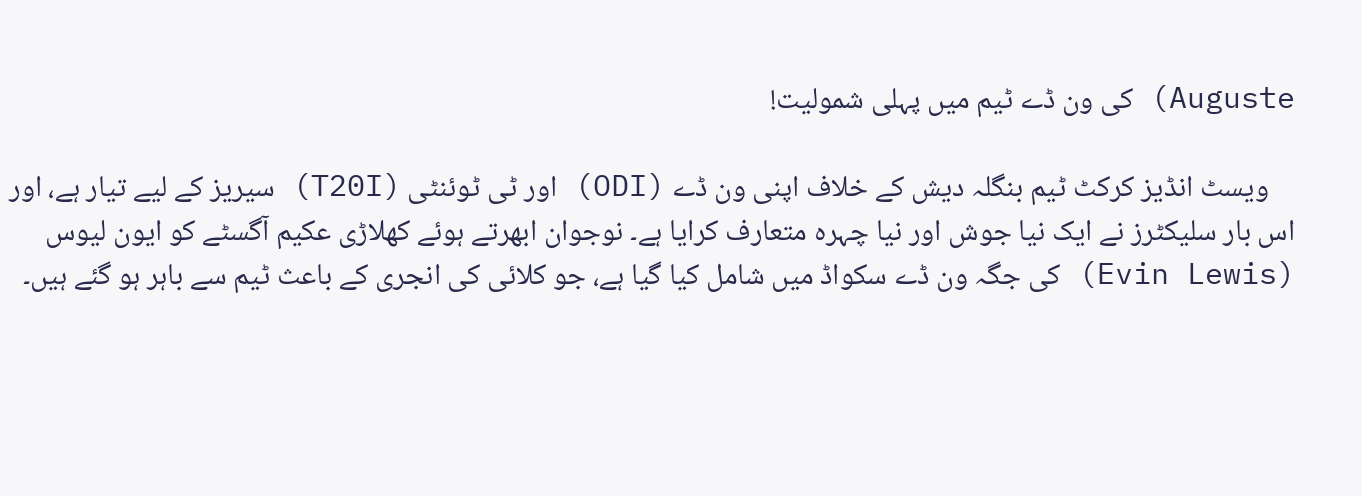Auguste) کی ون ڈے ٹیم میں پہلی شمولیت!

    ویسٹ انڈیز کرکٹ ٹیم بنگلہ دیش کے خلاف اپنی ون ڈے (ODI) اور ٹی ٹوئنٹی (T20I) سیریز کے لیے تیار ہے، اور اس بار سلیکٹرز نے ایک نیا جوش اور نیا چہرہ متعارف کرایا ہے۔ نوجوان ابھرتے ہوئے کھلاڑی عکیم آگسٹے کو ایون لیوس (Evin Lewis) کی جگہ ون ڈے سکواڈ میں شامل کیا گیا ہے، جو کلائی کی انجری کے باعث ٹیم سے باہر ہو گئے ہیں۔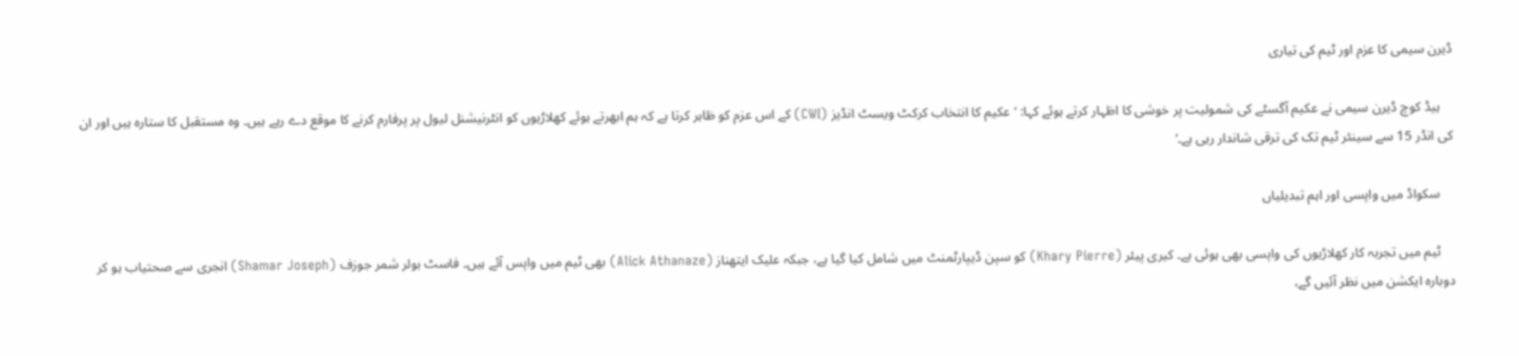ڈیرن سیمی کا عزم اور ٹیم کی تیاری

    ہیڈ کوچ ڈیرن سیمی نے عکیم آگسٹے کی شمولیت پر خوشی کا اظہار کرتے ہوئے کہا: ‘عکیم کا انتخاب کرکٹ ویسٹ انڈیز (CWI) کے اس عزم کو ظاہر کرتا ہے کہ ہم ابھرتے ہوئے کھلاڑیوں کو انٹرنیشنل لیول پر پرفارم کرنے کا موقع دے رہے ہیں۔ وہ مستقبل کا ستارہ ہیں اور ان کی انڈر 15 سے سینئر ٹیم تک کی ترقی شاندار رہی ہے۔’

    سکواڈ میں واپسی اور اہم تبدیلیاں

    ٹیم میں تجربہ کار کھلاڑیوں کی واپسی بھی ہوئی ہے۔ کیری پیئر (Khary Pierre) کو سپن ڈیپارٹمنٹ میں شامل کیا گیا ہے، جبکہ علیک ایتھناز (Alick Athanaze) بھی ٹیم میں واپس آئے ہیں۔ فاسٹ بولر شمر جوزف (Shamar Joseph) انجری سے صحتیاب ہو کر دوبارہ ایکشن میں نظر آئیں گے،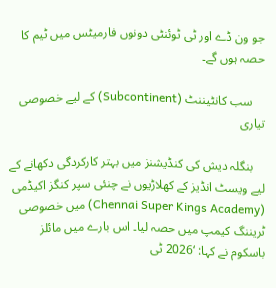جو ون ڈے اور ٹی ٹوئنٹی دونوں فارمیٹس میں ٹیم کا حصہ ہوں گے۔

    سب کانٹیننٹ (Subcontinent) کے لیے خصوصی تیاری

    بنگلہ دیش کی کنڈیشنز میں بہتر کارکردگی دکھانے کے لیے ویسٹ انڈیز کے کھلاڑیوں نے چنئی سپر کنگز اکیڈمی (Chennai Super Kings Academy) میں خصوصی ٹریننگ کیمپ میں حصہ لیا۔ اس بارے میں مائلز باسکوم نے کہا: ‘2026 ٹی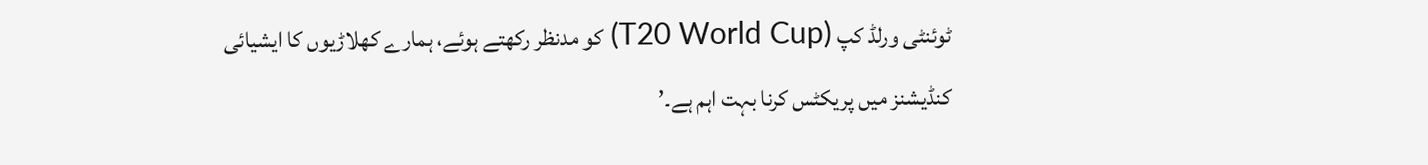ٹوئنٹی ورلڈ کپ (T20 World Cup) کو مدنظر رکھتے ہوئے، ہمارے کھلاڑیوں کا ایشیائی کنڈیشنز میں پریکٹس کرنا بہت اہم ہے۔’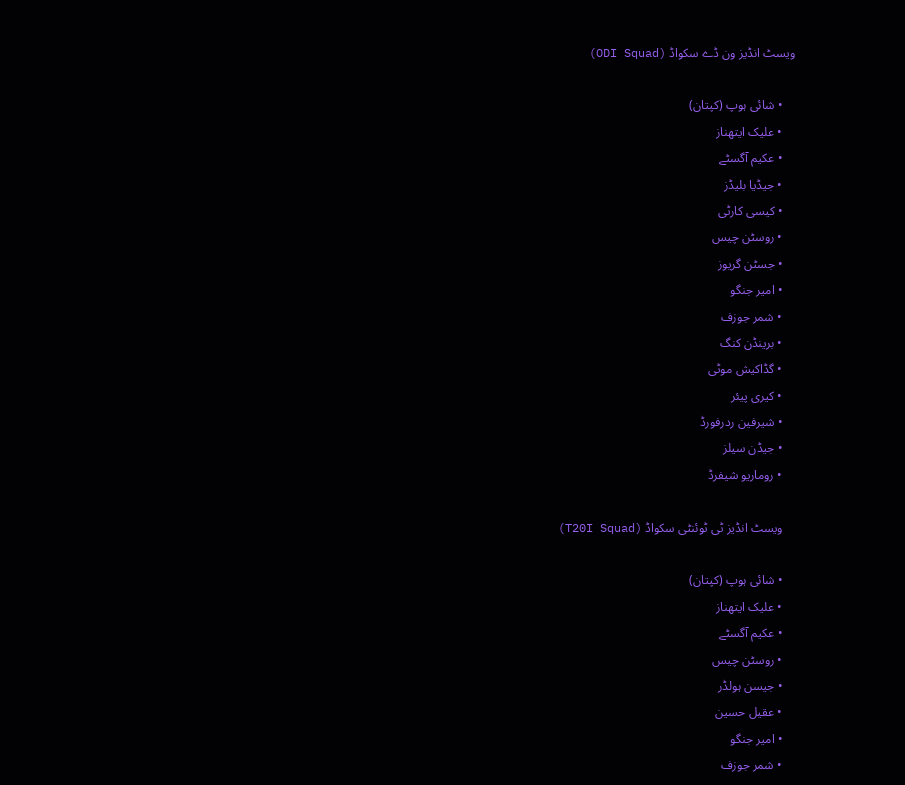ویسٹ انڈیز ون ڈے سکواڈ (ODI Squad)

    • شائی ہوپ (کپتان)
    • علیک ایتھناز
    • عکیم آگسٹے
    • جیڈیا بلیڈز
    • کیسی کارٹی
    • روسٹن چیس
    • جسٹن گریوز
    • امیر جنگو
    • شمر جوزف
    • برینڈن کنگ
    • گڈاکیش موٹی
    • کیری پیئر
    • شیرفین ردرفورڈ
    • جیڈن سیلز
    • روماریو شیفرڈ

    ویسٹ انڈیز ٹی ٹوئنٹی سکواڈ (T20I Squad)

    • شائی ہوپ (کپتان)
    • علیک ایتھناز
    • عکیم آگسٹے
    • روسٹن چیس
    • جیسن ہولڈر
    • عقیل حسین
    • امیر جنگو
    • شمر جوزف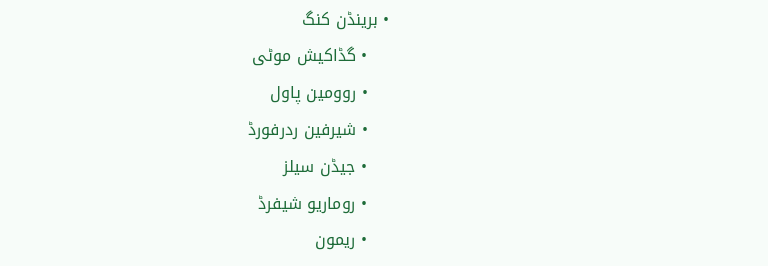• برینڈن کنگ
    • گڈاکیش موٹی
    • روومین پاول
    • شیرفین ردرفورڈ
    • جیڈن سیلز
    • روماریو شیفرڈ
    • ریمون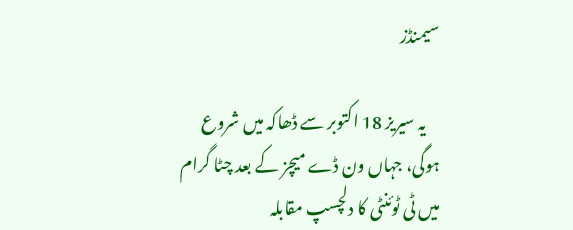سیمنڈز

    یہ سیریز 18 اکتوبر سے ڈھاکہ میں شروع ہوگی، جہاں ون ڈے میچز کے بعد چٹا گرام میں ٹی ٹوئنٹی کا دلچسپ مقابلہ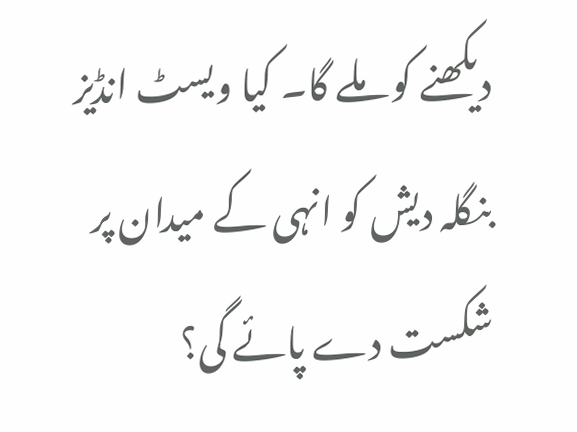دیکھنے کو ملے گا۔ کیا ویسٹ انڈیز بنگلہ دیش کو انہی کے میدان پر شکست دے پائے گی؟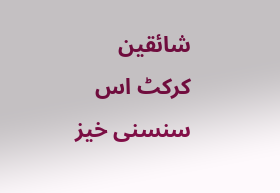شائقین کرکٹ اس سنسنی خیز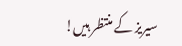سیریز کے منتظر ہیں!